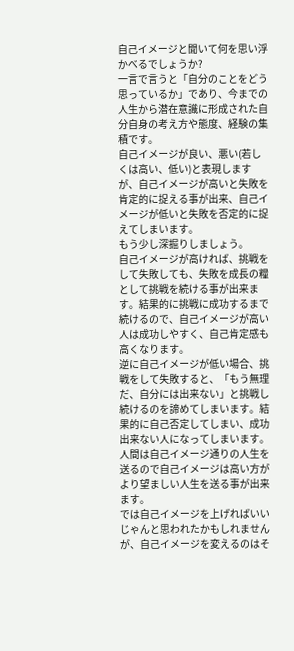自己イメージと聞いて何を思い浮かべるでしょうか?
一言で言うと「自分のことをどう思っているか」であり、今までの人生から潜在意識に形成された自分自身の考え方や態度、経験の集積です。
自己イメージが良い、悪い(若しくは高い、低い)と表現しますが、自己イメージが高いと失敗を肯定的に捉える事が出来、自己イメージが低いと失敗を否定的に捉えてしまいます。
もう少し深掘りしましょう。
自己イメージが高ければ、挑戦をして失敗しても、失敗を成長の糧として挑戦を続ける事が出来ます。結果的に挑戦に成功するまで続けるので、自己イメージが高い人は成功しやすく、自己肯定感も高くなります。
逆に自己イメージが低い場合、挑戦をして失敗すると、「もう無理だ、自分には出来ない」と挑戦し続けるのを諦めてしまいます。結果的に自己否定してしまい、成功出来ない人になってしまいます。
人間は自己イメージ通りの人生を送るので自己イメージは高い方がより望ましい人生を送る事が出来ます。
では自己イメージを上げればいいじゃんと思われたかもしれませんが、自己イメージを変えるのはそ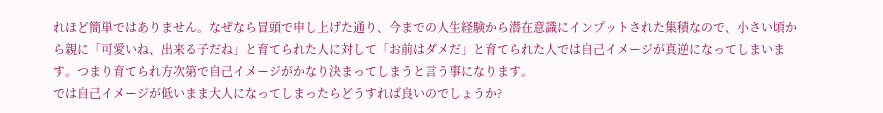れほど簡単ではありません。なぜなら冒頭で申し上げた通り、今までの人生経験から潜在意識にインプットされた集積なので、小さい頃から親に「可愛いね、出来る子だね」と育てられた人に対して「お前はダメだ」と育てられた人では自己イメージが真逆になってしまいます。つまり育てられ方次第で自己イメージがかなり決まってしまうと言う事になります。
では自己イメージが低いまま大人になってしまったらどうすれば良いのでしょうか?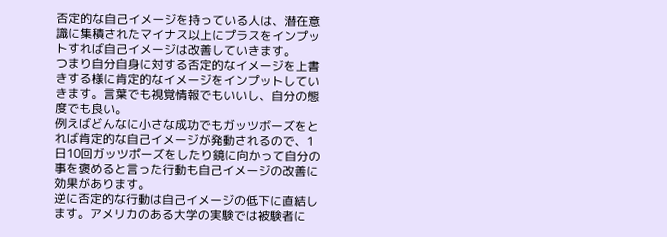否定的な自己イメージを持っている人は、潜在意識に集積されたマイナス以上にプラスをインプットすれば自己イメージは改善していきます。
つまり自分自身に対する否定的なイメージを上書きする様に肯定的なイメージをインプットしていきます。言葉でも視覚情報でもいいし、自分の態度でも良い。
例えばどんなに小さな成功でもガッツボーズをとれば肯定的な自己イメージが発動されるので、1日10回ガッツポーズをしたり鏡に向かって自分の事を褒めると言った行動も自己イメージの改善に効果があります。
逆に否定的な行動は自己イメージの低下に直結します。アメリカのある大学の実験では被験者に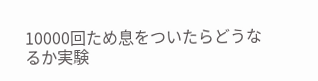10000回ため息をついたらどうなるか実験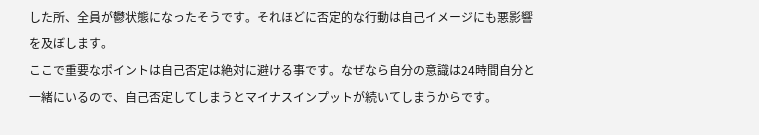した所、全員が鬱状態になったそうです。それほどに否定的な行動は自己イメージにも悪影響を及ぼします。
ここで重要なポイントは自己否定は絶対に避ける事です。なぜなら自分の意識は24時間自分と一緒にいるので、自己否定してしまうとマイナスインプットが続いてしまうからです。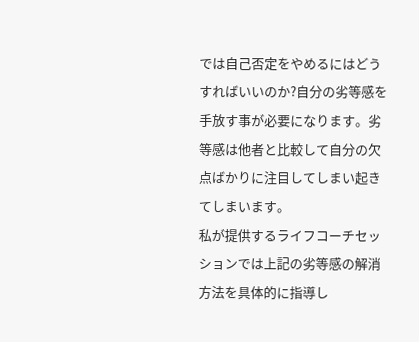では自己否定をやめるにはどうすればいいのか?自分の劣等感を手放す事が必要になります。劣等感は他者と比較して自分の欠点ばかりに注目してしまい起きてしまいます。
私が提供するライフコーチセッションでは上記の劣等感の解消方法を具体的に指導し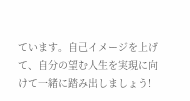ています。自己イメージを上げて、自分の望む人生を実現に向けて一緒に踏み出しましょう!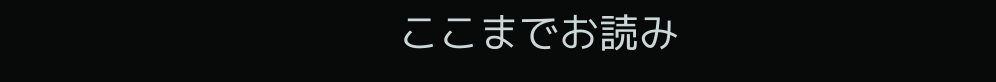ここまでお読み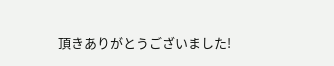頂きありがとうございました!